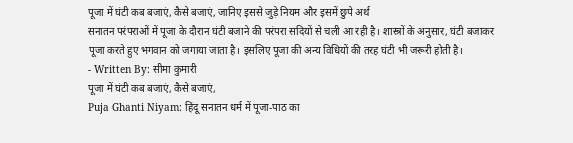पूजा में घंटी कब बजाएं, कैसे बजाएं, जानिए इससे जुड़े नियम और इसमें छुपे अर्थ
सनातन परंपराओं में पूजा के दौरान घंटी बजाने की परंपरा सदियों से चली आ रही है। शास्त्रों के अनुसार, घंटी बजाकर पूजा करते हुए भगवान को जगाया जाता है। इसलिए पूजा की अन्य विधियों की तरह घंटी भी जरूरी होती है।
- Written By: सीमा कुमारी
पूजा में घंटी कब बजाएं, कैसे बजाएं,
Puja Ghanti Niyam: हिंदू सनातन धर्म में पूजा-पाठ का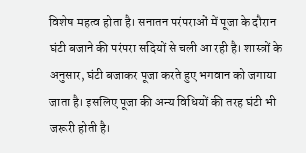विशेष महत्व होता है। सनातन परंपराओं में पूजा के दौरान घंटी बजाने की परंपरा सदियों से चली आ रही है। शास्त्रों के अनुसार, घंटी बजाकर पूजा करते हुए भगवान को जगाया जाता है। इसलिए पूजा की अन्य विधियों की तरह घंटी भी जरूरी होती है।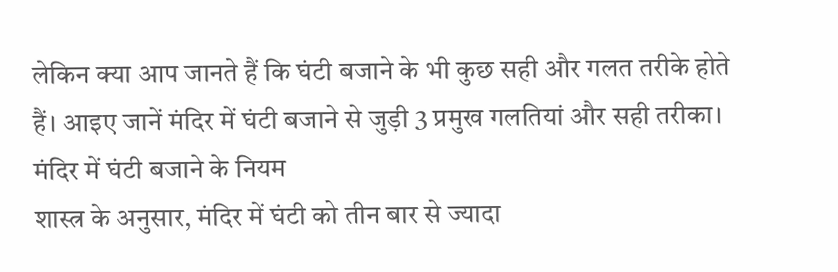लेकिन क्या आप जानते हैं कि घंटी बजाने के भी कुछ सही और गलत तरीके होते हैं। आइए जानें मंदिर में घंटी बजाने से जुड़ी 3 प्रमुख गलतियां और सही तरीका।
मंदिर में घंटी बजाने के नियम
शास्त्र के अनुसार, मंदिर में घंटी को तीन बार से ज्यादा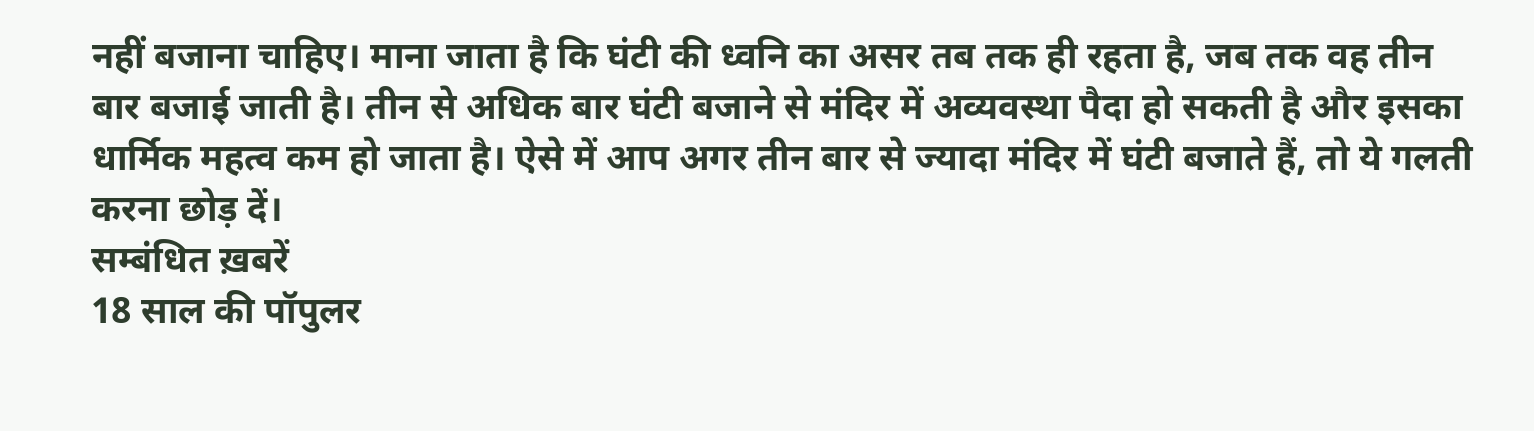नहीं बजाना चाहिए। माना जाता है कि घंटी की ध्वनि का असर तब तक ही रहता है, जब तक वह तीन बार बजाई जाती है। तीन से अधिक बार घंटी बजाने से मंदिर में अव्यवस्था पैदा हो सकती है और इसका धार्मिक महत्व कम हो जाता है। ऐसे में आप अगर तीन बार से ज्यादा मंदिर में घंटी बजाते हैं, तो ये गलती करना छोड़ दें।
सम्बंधित ख़बरें
18 साल की पॉपुलर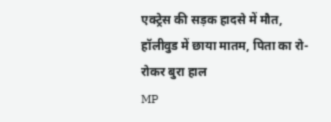एक्ट्रेस की सड़क हादसे में मौत, हॉलीवुड में छाया मातम, पिता का रो-रोकर बुरा हाल
MP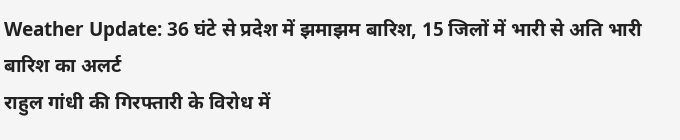Weather Update: 36 घंटे से प्रदेश में झमाझम बारिश, 15 जिलों में भारी से अति भारी बारिश का अलर्ट
राहुल गांधी की गिरफ्तारी के विरोध में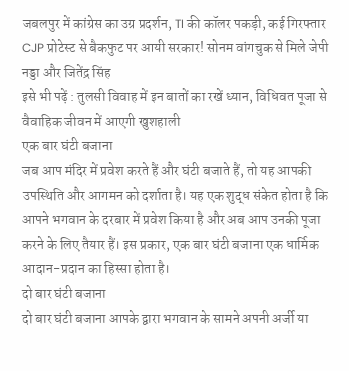जबलपुर में कांग्रेस का उग्र प्रदर्शन, TI की कॉलर पकड़ी, कई गिरफ्तार
CJP प्रोटेस्ट से बैकफुट पर आयी सरकार! सोनम वांगचुक से मिले जेपी नड्डा और जितेंद्र सिंह
इसे भी पढ़ें : तुलसी विवाह में इन बातों का रखें ध्यान, विधिवत पूजा से वैवाहिक जीवन में आएगी खुशहाली
एक बार घंटी बजाना
जब आप मंदिर में प्रवेश करते हैं और घंटी बजाते हैं, तो यह आपकी उपस्थिति और आगमन को दर्शाता है। यह एक शुद्ध संकेत होता है कि आपने भगवान के दरबार में प्रवेश किया है और अब आप उनकी पूजा करने के लिए तैयार हैं। इस प्रकार, एक बार घंटी बजाना एक धार्मिक आदान-प्रदान का हिस्सा होता है।
दो बार घंटी बजाना
दो बार घंटी बजाना आपके द्वारा भगवान के सामने अपनी अर्जी या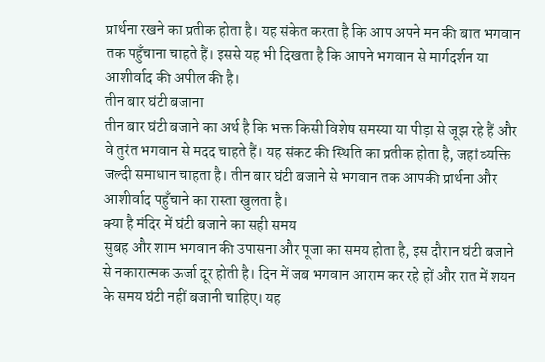प्रार्थना रखने का प्रतीक होता है। यह संकेत करता है कि आप अपने मन की बात भगवान तक पहुँचाना चाहते हैं। इससे यह भी दिखता है कि आपने भगवान से मार्गदर्शन या आशीर्वाद की अपील की है।
तीन बार घंटी बजाना
तीन बार घंटी बजाने का अर्थ है कि भक्त किसी विशेष समस्या या पीड़ा से जूझ रहे हैं और वे तुरंत भगवान से मदद चाहते हैं। यह संकट की स्थिति का प्रतीक होता है, जहां व्यक्ति जल्दी समाधान चाहता है। तीन बार घंटी बजाने से भगवान तक आपकी प्रार्थना और आशीर्वाद पहुँचाने का रास्ता खुलता है।
क्या है मंदिर में घंटी बजाने का सही समय
सुबह और शाम भगवान की उपासना और पूजा का समय होता है, इस दौरान घंटी बजाने से नकारात्मक ऊर्जा दूर होती है। दिन में जब भगवान आराम कर रहे हों और रात में शयन के समय घंटी नहीं बजानी चाहिए। यह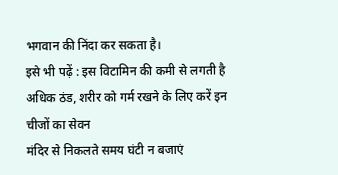भगवान की निंदा कर सकता है।
इसे भी पढ़ें : इस विटामिन की कमी से लगती है अधिक ठंड, शरीर को गर्म रखने के लिए करें इन चीजों का सेवन
मंदिर से निकलते समय घंटी न बजाएं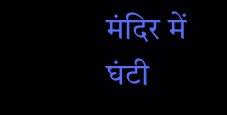मंदिर में घंटी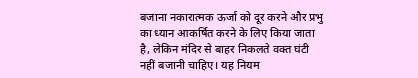बजाना नकारात्मक ऊर्जा को दूर करने और प्रभु का ध्यान आकर्षित करने के लिए किया जाता है, लेकिन मंदिर से बाहर निकलते वक्त घंटी नहीं बजानी चाहिए। यह नियम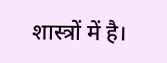शास्त्रों में है।